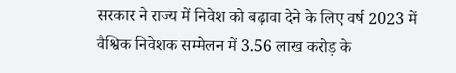सरकार ने राज्य में निवेश को बढ़ावा देने के लिए वर्ष 2023 में वैश्विक निवेशक सम्मेलन में 3.56 लाख करोड़ के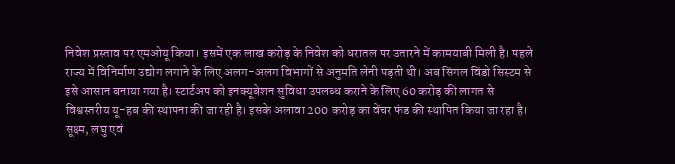निवेश प्रस्ताव पर एमओयू किया। इसमें एक लाख करोड़ के निवेश को धरातल पर उतारने में कामयाबी मिली है। पहले राज्य में विनिर्माण उद्योग लगाने के लिए अलग-अलग विभागों से अनुमति लेनी पड़ती थी। अब सिंगल विंडो सिस्टम से इसे आसान बनाया गया है। स्टार्टअप को इनक्यूबेशन सुविधा उपलब्ध कराने के लिए 60 करोड़ की लागत से विश्वस्तरीय यू-हब की स्थापना की जा रही है। इसके अलावा 200 करोड़ का वेंचर फंड की स्थापित किया जा रहा है।
सूक्ष्म, लघु एवं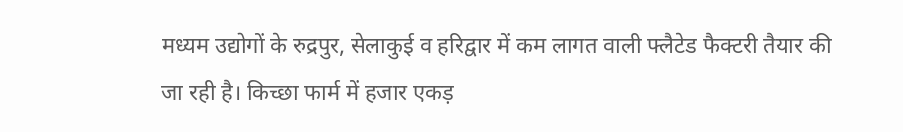मध्यम उद्योगों के रुद्रपुर, सेलाकुई व हरिद्वार में कम लागत वाली फ्लैटेड फैक्टरी तैयार की जा रही है। किच्छा फार्म में हजार एकड़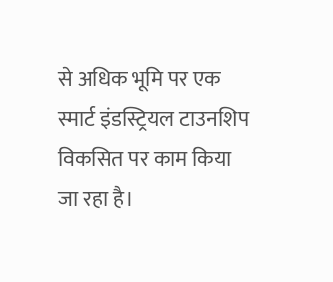से अधिक भूमि पर एक स्मार्ट इंडस्ट्रियल टाउनशिप विकसित पर काम किया जा रहा है।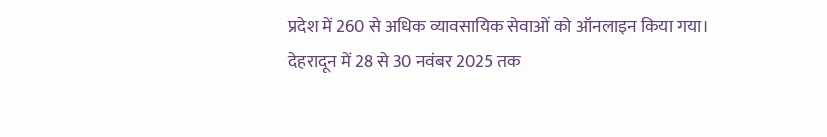प्रदेश में 260 से अधिक व्यावसायिक सेवाओं को ऑनलाइन किया गया। देहरादून में 28 से 30 नवंबर 2025 तक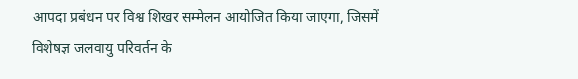आपदा प्रबंधन पर विश्व शिखर सम्मेलन आयोजित किया जाएगा, जिसमें विशेषज्ञ जलवायु परिवर्तन के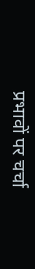प्रभावों पर चर्चा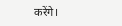करेंगे।